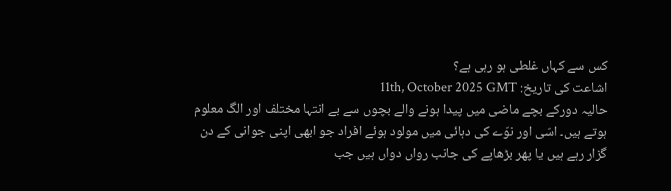کس سے کہاں غلطی ہو رہی ہے؟
اشاعت کی تاریخ: 11th, October 2025 GMT
حالیہ دورکے بچے ماضی میں پیدا ہونے والے بچوں سے بے انتہا مختلف اور الگ معلوم ہوتے ہیں۔ اسّی اور نوّے کی دہائی میں مولود ہوئے افراد جو ابھی اپنی جوانی کے دن گزار رہے ہیں یا پھر بڑھاپے کی جانب رواں دواں ہیں جب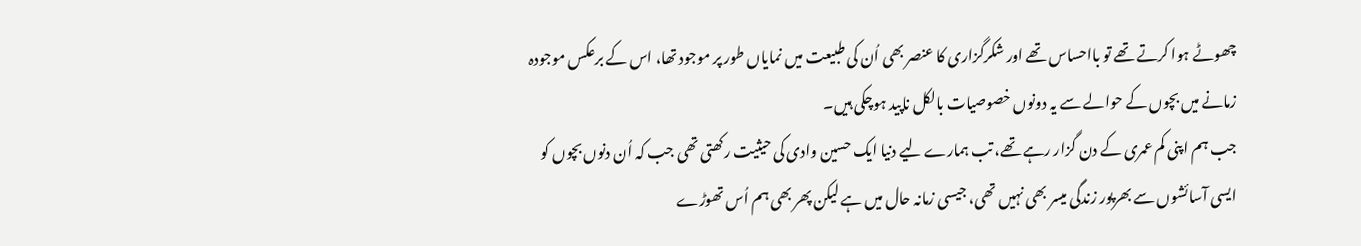چھوٹے ہوا کرتے تھے تو بااحساس تھے اور شکرگزاری کا عنصر بھی اُن کی طبیعت میں نمایاں طور پر موجود تھا، اس کے برعکس موجودہ زمانے میں بچوں کے حوالے سے یہ دونوں خصوصیات بالکل ناپید ہوچکی ہیں۔
جب ہم اپنی کم عمری کے دن گزار رہے تھے، تب ہمارے لیے دنیا ایک حسین وادی کی حیثیت رکھتی تھی جب کہ اُن دنوں بچوں کو ایسی آسائشوں سے بھرپور زندگی میسر بھی نہیں تھی، جیسی زمانہ حال میں ہے لیکن پھر بھی ہم اُس تھوڑے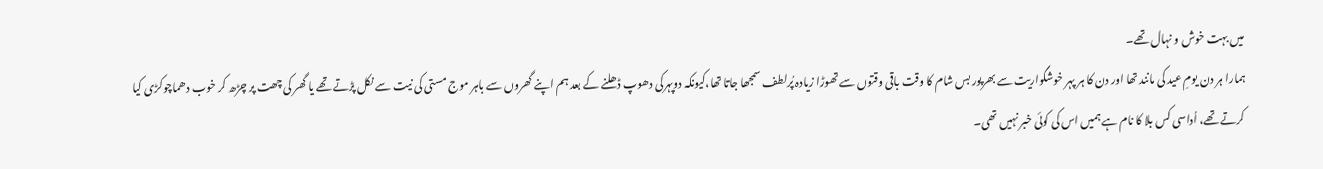میں بہت خوش و نہال تھے۔
ہمارا ہر دن یومِ عید کی مانند تھا اور دن کا ہر پہر خوشگواریت سے بھرپور بس شام کا وقت باقی وقتوں سے تھوڑا زیادہ پُرلطف سمجھا جاتا تھا،کیونکہ دوپہرکی دھوپ ڈھلنے کے بعد ہم اپنے گھروں سے باہر موج مستی کی نیت سے نکل پڑتے تھے یا گھر کی چھت پر چڑھ کر خوب دھماچوکڑی کیا کرتے تھے، اُداسی کس بلا کا نام ہے ہمیں اس کی کوئی خبر نہیں تھی۔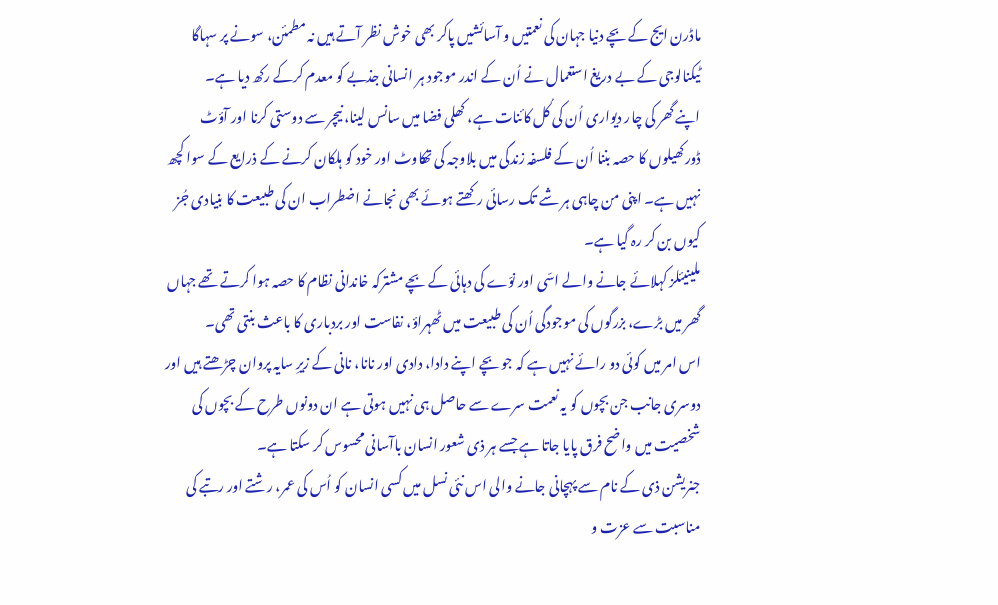ماڈرن ایج کے بچے دنیا جہان کی نعمتیں و آسائشیں پاکر بھی خوش نظر آتے ہیں نہ مطمئن، سونے پر سہاگا ٹیکنالوجی کے بے دریغ استعمال نے اُن کے اندر موجود ہر انسانی جذبے کو معدم کرکے رکھ دیا ہے۔
اپنے گھر کی چار دیواری اُن کی کُل کائنات ہے، کھلی فضا میں سانس لینا، نیچر سے دوستی کرنا اور آؤٹ ڈورکھیلوں کا حصہ بننا اُن کے فلسفہ زندگی میں بلاوجہ کی تھکاوٹ اور خود کو ہلکان کرنے کے ذرایع کے سوا کچھ نہیں ہے۔ اپنی من چاہی ہر شے تک رسائی رکھتے ہوئے بھی نجانے اضطراب ان کی طبیعت کا بنیادی جُز کیوں بن کر رہ گیا ہے۔
ملینیئلز کہلائے جانے والے اسّی اور نوّے کی دہائی کے بچے مشترکہ خاندانی نظام کا حصہ ہوا کرتے تھے جہاں گھر میں بڑے، بزرگوں کی موجودگی اُن کی طبیعت میں ٹھہراؤ، نفاست اور بردباری کا باعث بنتی تھی۔
اس امر میں کوئی دو رائے نہیں ہے کہ جو بچے اپنے دادا، دادی اور نانا، نانی کے زیرِ سایہ پروان چڑھتے ہیں اور دوسری جانب جن بچوں کو یہ نعمت سرے سے حاصل ہی نہیں ہوتی ہے ان دونوں طرح کے بچوں کی شخصیت میں واضح فرق پایا جاتا ہے جسے ہر ذی شعور انسان باآسانی محسوس کر سکتا ہے۔
جنریشن ذی کے نام سے پہچانی جانے والی اس نئی نسل میں کسی انسان کو اُس کی عمر، رشتے اور رتبے کی مناسبت سے عزت و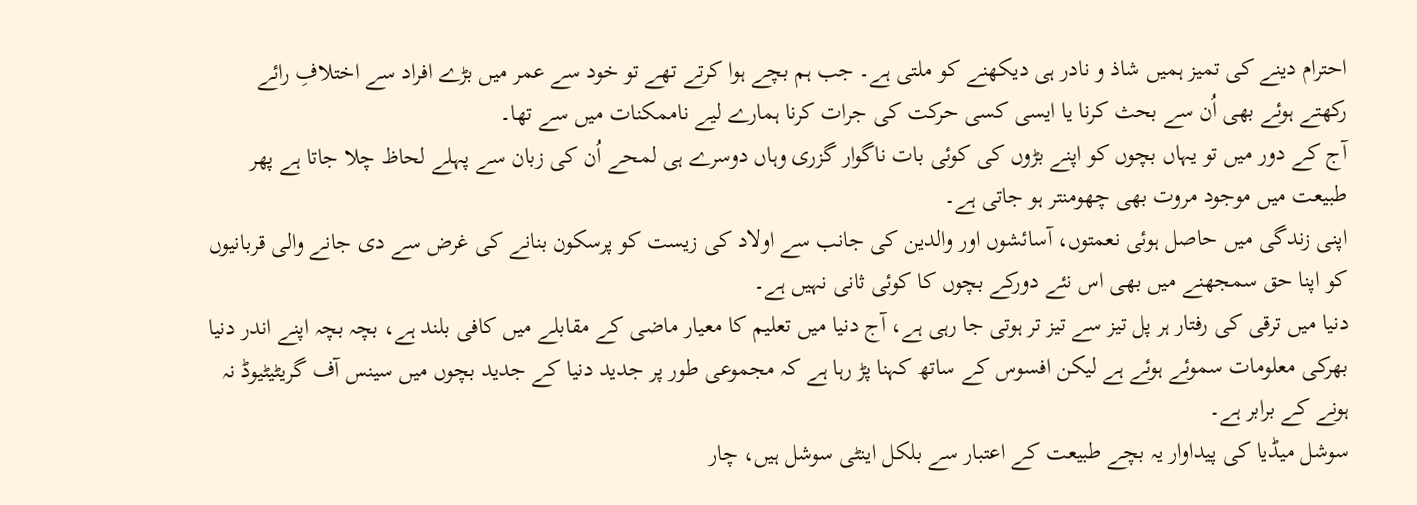احترام دینے کی تمیز ہمیں شاذ و نادر ہی دیکھنے کو ملتی ہے۔ جب ہم بچے ہوا کرتے تھے تو خود سے عمر میں بڑے افراد سے اختلافِ رائے رکھتے ہوئے بھی اُن سے بحث کرنا یا ایسی کسی حرکت کی جرات کرنا ہمارے لیے ناممکنات میں سے تھا۔
آج کے دور میں تو یہاں بچوں کو اپنے بڑوں کی کوئی بات ناگوار گزری وہاں دوسرے ہی لمحے اُن کی زبان سے پہلے لحاظ چلا جاتا ہے پھر طبیعت میں موجود مروت بھی چھومنتر ہو جاتی ہے۔
اپنی زندگی میں حاصل ہوئی نعمتوں، آسائشوں اور والدین کی جانب سے اولاد کی زیست کو پرسکون بنانے کی غرض سے دی جانے والی قربانیوں کو اپنا حق سمجھنے میں بھی اس نئے دورکے بچوں کا کوئی ثانی نہیں ہے۔
دنیا میں ترقی کی رفتار ہر پل تیز سے تیز تر ہوتی جا رہی ہے، آج دنیا میں تعلیم کا معیار ماضی کے مقابلے میں کافی بلند ہے، بچہ بچہ اپنے اندر دنیا بھرکی معلومات سموئے ہوئے ہے لیکن افسوس کے ساتھ کہنا پڑ رہا ہے کہ مجموعی طور پر جدید دنیا کے جدید بچوں میں سینس آف گریٹیٹیوڈ نہ ہونے کے برابر ہے۔
سوشل میڈیا کی پیداوار یہ بچے طبیعت کے اعتبار سے بلکل اینٹی سوشل ہیں، چار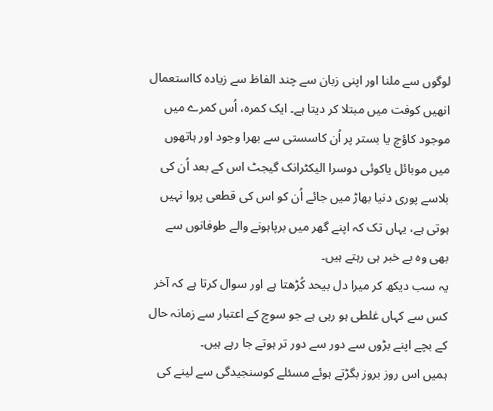لوگوں سے ملنا اور اپنی زبان سے چند الفاظ سے زیادہ کااستعمال انھیں کوفت میں مبتلا کر دیتا ہے۔ ایک کمرہ، اُس کمرے میں موجود کاؤچ یا بستر پر اُن کاسستی سے بھرا وجود اور ہاتھوں میں موبائل یاکوئی دوسرا الیکٹرانک گیجٹ اس کے بعد اُن کی بلاسے پوری دنیا بھاڑ میں جائے اُن کو اس کی قطعی پروا نہیں ہوتی ہے، یہاں تک کہ اپنے گھر میں برپاہونے والے طوفانوں سے بھی وہ بے خبر ہی رہتے ہیں۔
یہ سب دیکھ کر میرا دل بیحد کُڑھتا ہے اور سوال کرتا ہے کہ آخر کس سے کہاں غلطی ہو رہی ہے جو سوچ کے اعتبار سے زمانہ حال کے بچے اپنے بڑوں سے دور سے دور تر ہوتے جا رہے ہیں۔
ہمیں اس روز بروز بگڑتے ہوئے مسئلے کوسنجیدگی سے لینے کی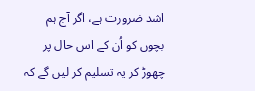اشد ضرورت ہے، اگر آج ہم بچوں کو اُن کے اس حال پر چھوڑ کر یہ تسلیم کر لیں گے کہ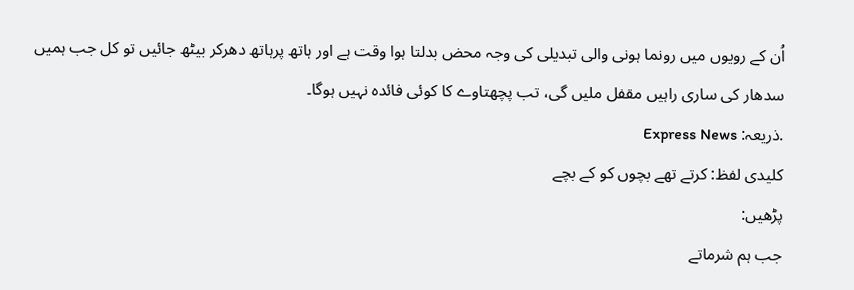اُن کے رویوں میں رونما ہونی والی تبدیلی کی وجہ محض بدلتا ہوا وقت ہے اور ہاتھ پرہاتھ دھرکر بیٹھ جائیں تو کل جب ہمیں سدھار کی ساری راہیں مقفل ملیں گی، تب پچھتاوے کا کوئی فائدہ نہیں ہوگا۔
.ذریعہ: Express News
کلیدی لفظ: کرتے تھے بچوں کو کے بچے
پڑھیں:
جب ہم شرماتے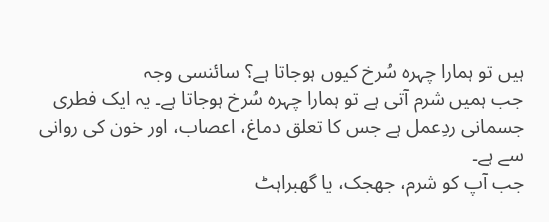ہیں تو ہمارا چہرہ سُرخ کیوں ہوجاتا ہے؟ سائنسی وجہ
جب ہمیں شرم آتی ہے تو ہمارا چہرہ سُرخ ہوجاتا ہے۔ یہ ایک فطری جسمانی ردِعمل ہے جس کا تعلق دماغ، اعصاب، اور خون کی روانی سے ہے۔
جب آپ کو شرم، جھجک، یا گھبراہٹ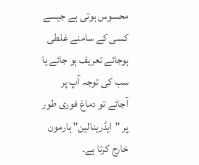محسوس ہوتی ہے جیسے
کسی کے سامنے غلطی ہوجائے تعریف ہو جائے یا سب کی توجہ آپ پر آجائے تو دماغ فوری طور پر "ایڈرینالین" ہارمون خارج کرتا ہے۔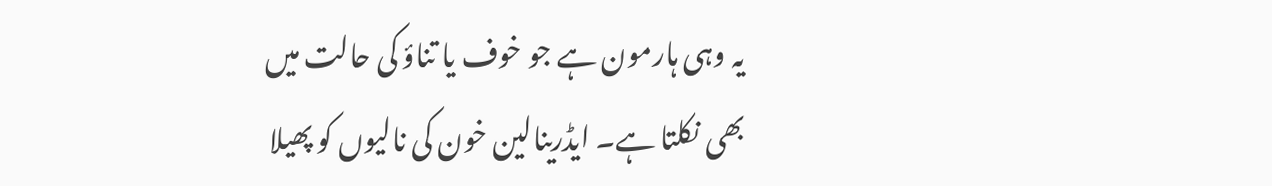یہ وہی ہارمون ہے جو خوف یا تناؤ کی حالت میں بھی نکلتا ہے۔ ایڈرینالین خون کی نالیوں کو پھیلا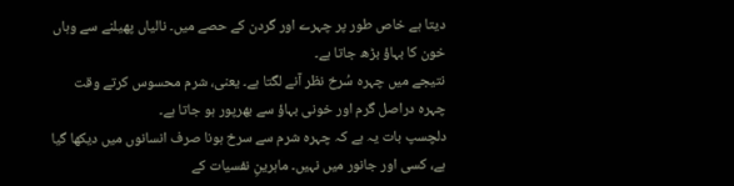دیتا ہے خاص طور پر چہرے اور گردن کے حصے میں۔ نالیاں پھیلنے سے وہاں خون کا بہاؤ بڑھ جاتا ہے۔
نتیجے میں چہرہ سُرخ نظر آنے لگتا ہے۔ یعنی، شرم محسوس کرتے وقت چہرہ دراصل گرم اور خونی بہاؤ سے بھرپور ہو جاتا ہے۔
دلچسپ بات یہ ہے کہ چہرہ شرم سے سرخ ہونا صرف انسانوں میں دیکھا گیا ہے، کسی اور جانور میں نہیں۔ ماہرینِ نفسیات کے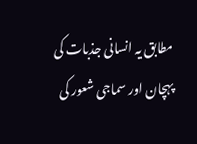مطابق یہ انسانی جذبات کی پہچان اور سماجی شعور کی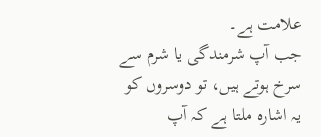علامت ہے۔
جب آپ شرمندگی یا شرم سے سرخ ہوتے ہیں، تو دوسروں کو یہ اشارہ ملتا ہے کہ آپ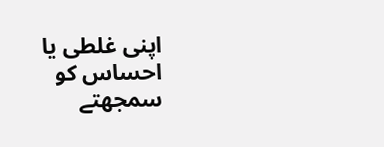اپنی غلطی یا احساس کو سمجھتے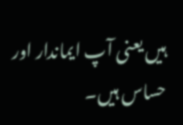ہیں یعنی آپ ایماندار اور حساس ہیں۔